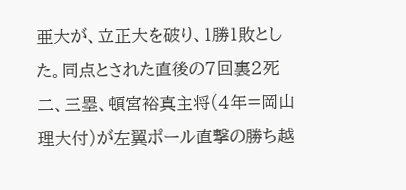亜大が、立正大を破り、1勝1敗とした。同点とされた直後の7回裏2死二、三塁、頓宮裕真主将(4年=岡山理大付)が左翼ポール直撃の勝ち越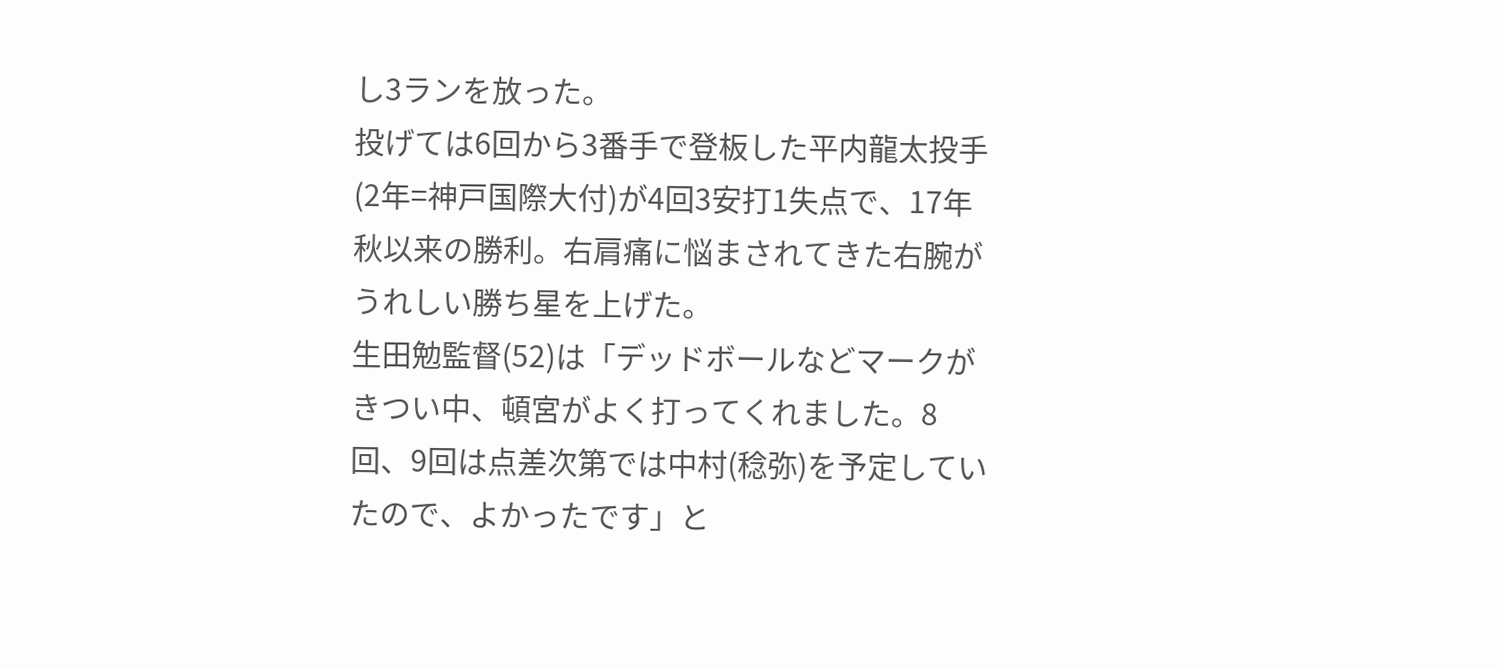し3ランを放った。
投げては6回から3番手で登板した平内龍太投手(2年=神戸国際大付)が4回3安打1失点で、17年秋以来の勝利。右肩痛に悩まされてきた右腕がうれしい勝ち星を上げた。
生田勉監督(52)は「デッドボールなどマークがきつい中、頓宮がよく打ってくれました。8回、9回は点差次第では中村(稔弥)を予定していたので、よかったです」と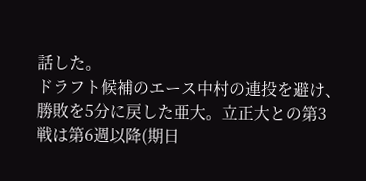話した。
ドラフト候補のエース中村の連投を避け、勝敗を5分に戻した亜大。立正大との第3戦は第6週以降(期日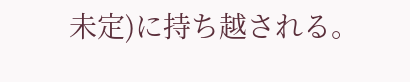未定)に持ち越される。